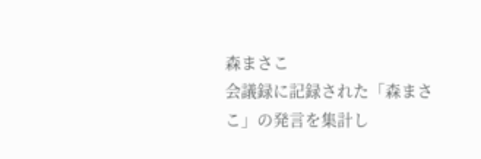森まさこ
会議録に記録された「森まさこ」の発言を集計し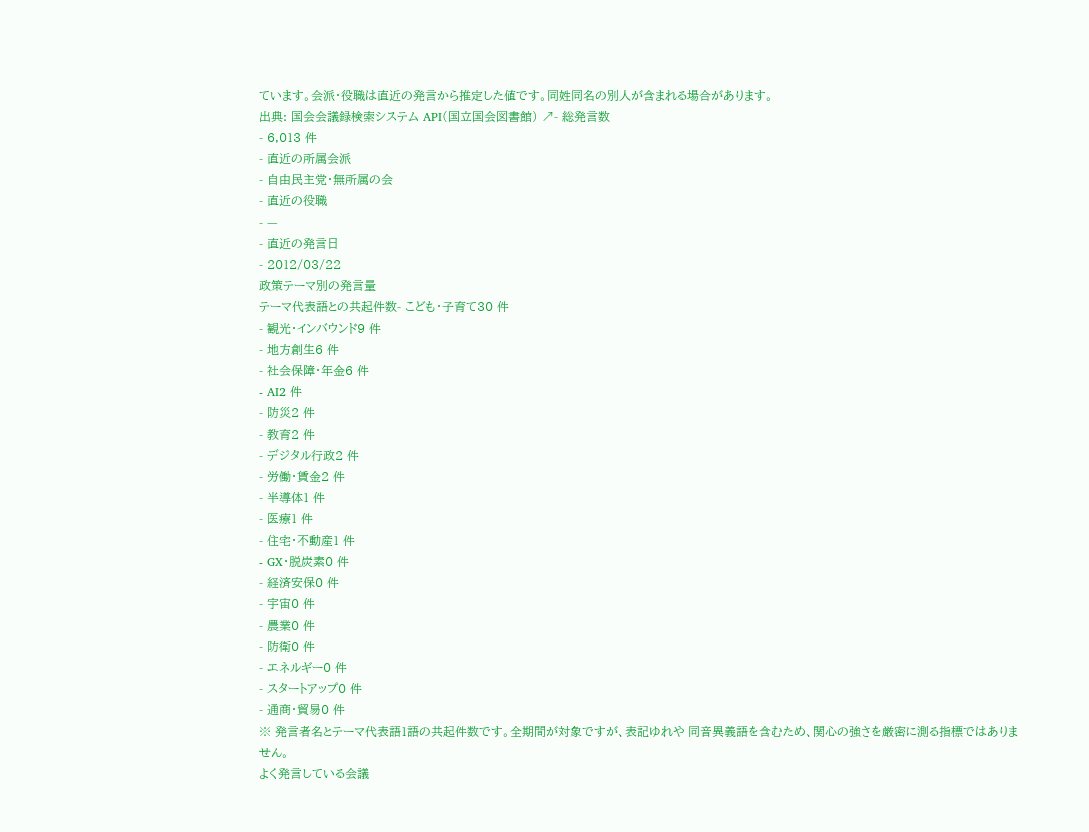ています。会派・役職は直近の発言から推定した値です。同姓同名の別人が含まれる場合があります。
出典: 国会会議録検索システム API(国立国会図書館) ↗- 総発言数
- 6,013 件
- 直近の所属会派
- 自由民主党・無所属の会
- 直近の役職
- —
- 直近の発言日
- 2012/03/22
政策テーマ別の発言量
テーマ代表語との共起件数- こども・子育て30 件
- 観光・インバウンド9 件
- 地方創生6 件
- 社会保障・年金6 件
- AI2 件
- 防災2 件
- 教育2 件
- デジタル行政2 件
- 労働・賃金2 件
- 半導体1 件
- 医療1 件
- 住宅・不動産1 件
- GX・脱炭素0 件
- 経済安保0 件
- 宇宙0 件
- 農業0 件
- 防衛0 件
- エネルギー0 件
- スタートアップ0 件
- 通商・貿易0 件
※ 発言者名とテーマ代表語1語の共起件数です。全期間が対象ですが、表記ゆれや 同音異義語を含むため、関心の強さを厳密に測る指標ではありません。
よく発言している会議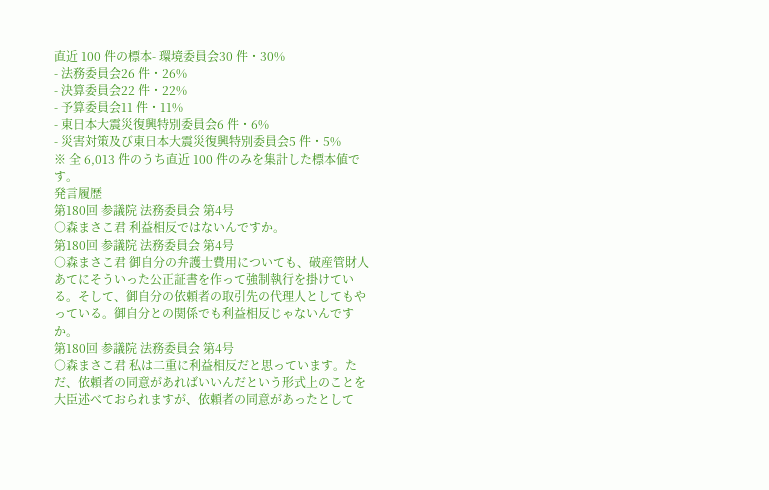直近 100 件の標本- 環境委員会30 件・30%
- 法務委員会26 件・26%
- 決算委員会22 件・22%
- 予算委員会11 件・11%
- 東日本大震災復興特別委員会6 件・6%
- 災害対策及び東日本大震災復興特別委員会5 件・5%
※ 全 6,013 件のうち直近 100 件のみを集計した標本値です。
発言履歴
第180回 参議院 法務委員会 第4号
○森まさこ君 利益相反ではないんですか。
第180回 参議院 法務委員会 第4号
○森まさこ君 御自分の弁護士費用についても、破産管財人あてにそういった公正証書を作って強制執行を掛けている。そして、御自分の依頼者の取引先の代理人としてもやっている。御自分との関係でも利益相反じゃないんですか。
第180回 参議院 法務委員会 第4号
○森まさこ君 私は二重に利益相反だと思っています。ただ、依頼者の同意があればいいんだという形式上のことを大臣述べておられますが、依頼者の同意があったとして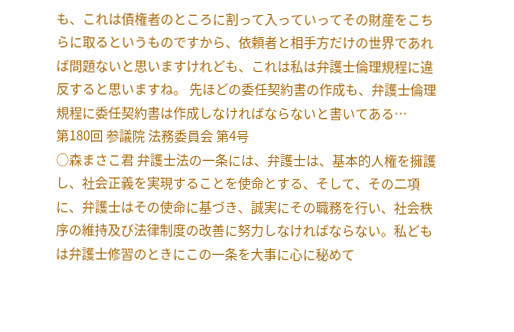も、これは債権者のところに割って入っていってその財産をこちらに取るというものですから、依頼者と相手方だけの世界であれば問題ないと思いますけれども、これは私は弁護士倫理規程に違反すると思いますね。 先ほどの委任契約書の作成も、弁護士倫理規程に委任契約書は作成しなければならないと書いてある…
第180回 参議院 法務委員会 第4号
○森まさこ君 弁護士法の一条には、弁護士は、基本的人権を擁護し、社会正義を実現することを使命とする、そして、その二項に、弁護士はその使命に基づき、誠実にその職務を行い、社会秩序の維持及び法律制度の改善に努力しなければならない。私どもは弁護士修習のときにこの一条を大事に心に秘めて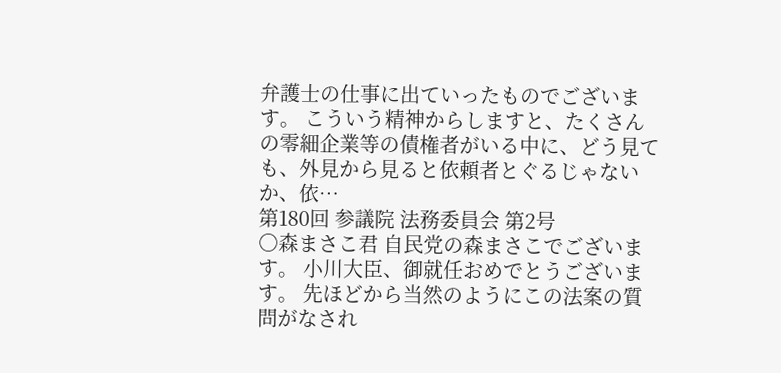弁護士の仕事に出ていったものでございます。 こういう精神からしますと、たくさんの零細企業等の債権者がいる中に、どう見ても、外見から見ると依頼者とぐるじゃないか、依…
第180回 参議院 法務委員会 第2号
○森まさこ君 自民党の森まさこでございます。 小川大臣、御就任おめでとうございます。 先ほどから当然のようにこの法案の質問がなされ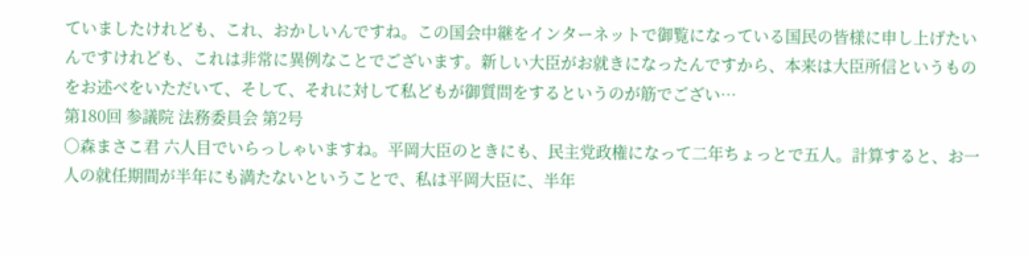ていましたけれども、これ、おかしいんですね。この国会中継をインターネットで御覧になっている国民の皆様に申し上げたいんですけれども、これは非常に異例なことでございます。新しい大臣がお就きになったんですから、本来は大臣所信というものをお述べをいただいて、そして、それに対して私どもが御質問をするというのが筋でござい…
第180回 参議院 法務委員会 第2号
○森まさこ君 六人目でいらっしゃいますね。平岡大臣のときにも、民主党政権になって二年ちょっとで五人。計算すると、お一人の就任期間が半年にも満たないということで、私は平岡大臣に、半年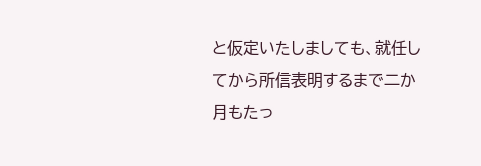と仮定いたしましても、就任してから所信表明するまで二か月もたっ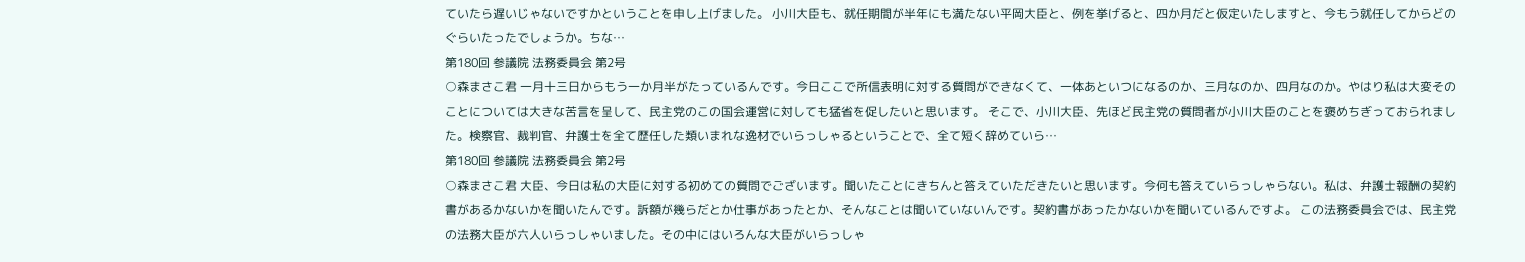ていたら遅いじゃないですかということを申し上げました。 小川大臣も、就任期間が半年にも満たない平岡大臣と、例を挙げると、四か月だと仮定いたしますと、今もう就任してからどのぐらいたったでしょうか。ちな…
第180回 参議院 法務委員会 第2号
○森まさこ君 一月十三日からもう一か月半がたっているんです。今日ここで所信表明に対する質問ができなくて、一体あといつになるのか、三月なのか、四月なのか。やはり私は大変そのことについては大きな苦言を呈して、民主党のこの国会運営に対しても猛省を促したいと思います。 そこで、小川大臣、先ほど民主党の質問者が小川大臣のことを褒めちぎっておられました。検察官、裁判官、弁護士を全て歴任した類いまれな逸材でいらっしゃるということで、全て短く辞めていら…
第180回 参議院 法務委員会 第2号
○森まさこ君 大臣、今日は私の大臣に対する初めての質問でございます。聞いたことにきちんと答えていただきたいと思います。今何も答えていらっしゃらない。私は、弁護士報酬の契約書があるかないかを聞いたんです。訴額が幾らだとか仕事があったとか、そんなことは聞いていないんです。契約書があったかないかを聞いているんですよ。 この法務委員会では、民主党の法務大臣が六人いらっしゃいました。その中にはいろんな大臣がいらっしゃ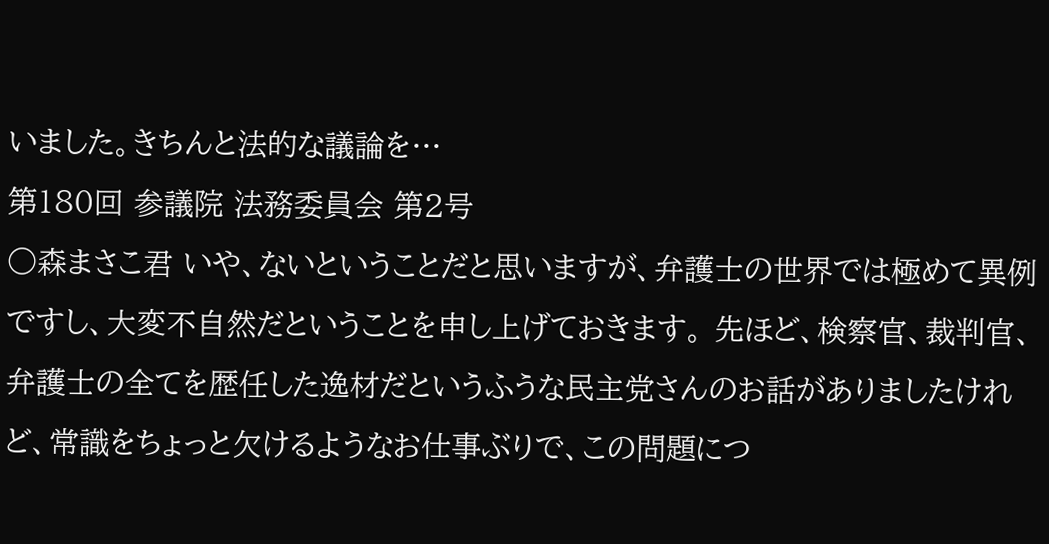いました。きちんと法的な議論を…
第180回 参議院 法務委員会 第2号
○森まさこ君 いや、ないということだと思いますが、弁護士の世界では極めて異例ですし、大変不自然だということを申し上げておきます。 先ほど、検察官、裁判官、弁護士の全てを歴任した逸材だというふうな民主党さんのお話がありましたけれど、常識をちょっと欠けるようなお仕事ぶりで、この問題につ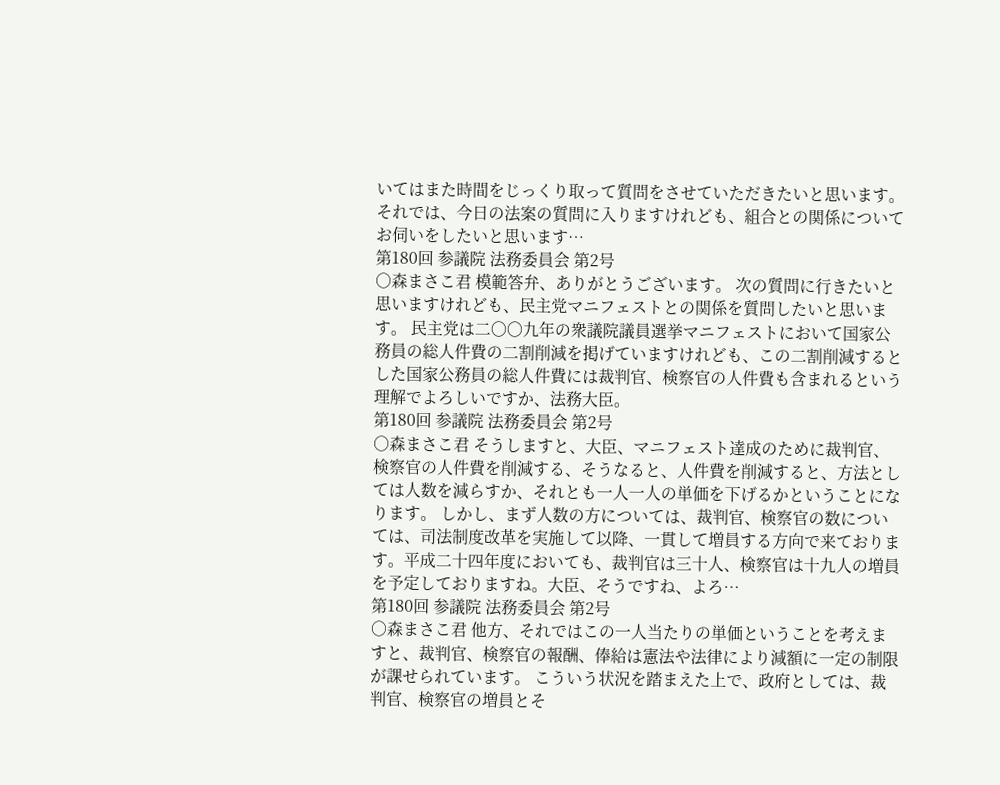いてはまた時間をじっくり取って質問をさせていただきたいと思います。 それでは、今日の法案の質問に入りますけれども、組合との関係についてお伺いをしたいと思います…
第180回 参議院 法務委員会 第2号
○森まさこ君 模範答弁、ありがとうございます。 次の質問に行きたいと思いますけれども、民主党マニフェストとの関係を質問したいと思います。 民主党は二〇〇九年の衆議院議員選挙マニフェストにおいて国家公務員の総人件費の二割削減を掲げていますけれども、この二割削減するとした国家公務員の総人件費には裁判官、検察官の人件費も含まれるという理解でよろしいですか、法務大臣。
第180回 参議院 法務委員会 第2号
○森まさこ君 そうしますと、大臣、マニフェスト達成のために裁判官、検察官の人件費を削減する、そうなると、人件費を削減すると、方法としては人数を減らすか、それとも一人一人の単価を下げるかということになります。 しかし、まず人数の方については、裁判官、検察官の数については、司法制度改革を実施して以降、一貫して増員する方向で来ております。平成二十四年度においても、裁判官は三十人、検察官は十九人の増員を予定しておりますね。大臣、そうですね、よろ…
第180回 参議院 法務委員会 第2号
○森まさこ君 他方、それではこの一人当たりの単価ということを考えますと、裁判官、検察官の報酬、俸給は憲法や法律により減額に一定の制限が課せられています。 こういう状況を踏まえた上で、政府としては、裁判官、検察官の増員とそ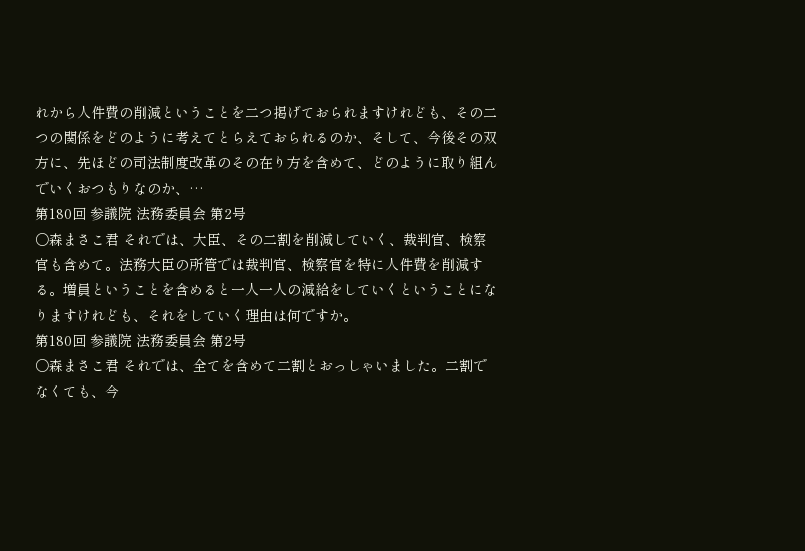れから人件費の削減ということを二つ掲げておられますけれども、その二つの関係をどのように考えてとらえておられるのか、そして、今後その双方に、先ほどの司法制度改革のその在り方を含めて、どのように取り組んでいくおつもりなのか、…
第180回 参議院 法務委員会 第2号
○森まさこ君 それでは、大臣、その二割を削減していく、裁判官、検察官も含めて。法務大臣の所管では裁判官、検察官を特に人件費を削減する。増員ということを含めると一人一人の減給をしていくということになりますけれども、それをしていく理由は何ですか。
第180回 参議院 法務委員会 第2号
○森まさこ君 それでは、全てを含めて二割とおっしゃいました。二割でなくても、今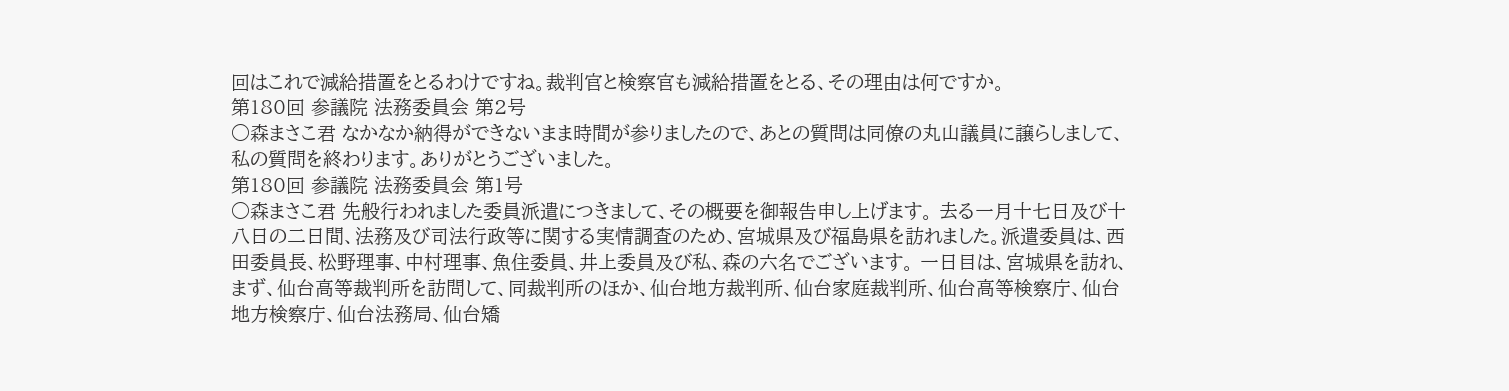回はこれで減給措置をとるわけですね。裁判官と検察官も減給措置をとる、その理由は何ですか。
第180回 参議院 法務委員会 第2号
○森まさこ君 なかなか納得ができないまま時間が参りましたので、あとの質問は同僚の丸山議員に譲らしまして、私の質問を終わります。ありがとうございました。
第180回 参議院 法務委員会 第1号
○森まさこ君 先般行われました委員派遣につきまして、その概要を御報告申し上げます。 去る一月十七日及び十八日の二日間、法務及び司法行政等に関する実情調査のため、宮城県及び福島県を訪れました。派遣委員は、西田委員長、松野理事、中村理事、魚住委員、井上委員及び私、森の六名でございます。 一日目は、宮城県を訪れ、まず、仙台高等裁判所を訪問して、同裁判所のほか、仙台地方裁判所、仙台家庭裁判所、仙台高等検察庁、仙台地方検察庁、仙台法務局、仙台矯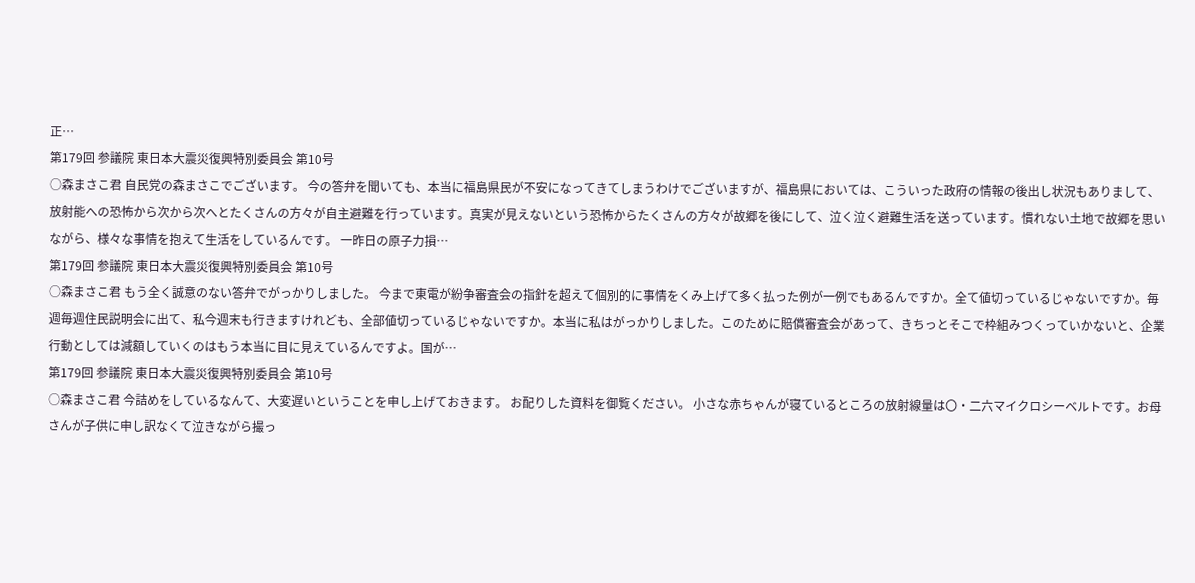正…
第179回 参議院 東日本大震災復興特別委員会 第10号
○森まさこ君 自民党の森まさこでございます。 今の答弁を聞いても、本当に福島県民が不安になってきてしまうわけでございますが、福島県においては、こういった政府の情報の後出し状況もありまして、放射能への恐怖から次から次へとたくさんの方々が自主避難を行っています。真実が見えないという恐怖からたくさんの方々が故郷を後にして、泣く泣く避難生活を送っています。慣れない土地で故郷を思いながら、様々な事情を抱えて生活をしているんです。 一昨日の原子力損…
第179回 参議院 東日本大震災復興特別委員会 第10号
○森まさこ君 もう全く誠意のない答弁でがっかりしました。 今まで東電が紛争審査会の指針を超えて個別的に事情をくみ上げて多く払った例が一例でもあるんですか。全て値切っているじゃないですか。毎週毎週住民説明会に出て、私今週末も行きますけれども、全部値切っているじゃないですか。本当に私はがっかりしました。このために賠償審査会があって、きちっとそこで枠組みつくっていかないと、企業行動としては減額していくのはもう本当に目に見えているんですよ。国が…
第179回 参議院 東日本大震災復興特別委員会 第10号
○森まさこ君 今詰めをしているなんて、大変遅いということを申し上げておきます。 お配りした資料を御覧ください。 小さな赤ちゃんが寝ているところの放射線量は〇・二六マイクロシーベルトです。お母さんが子供に申し訳なくて泣きながら撮っ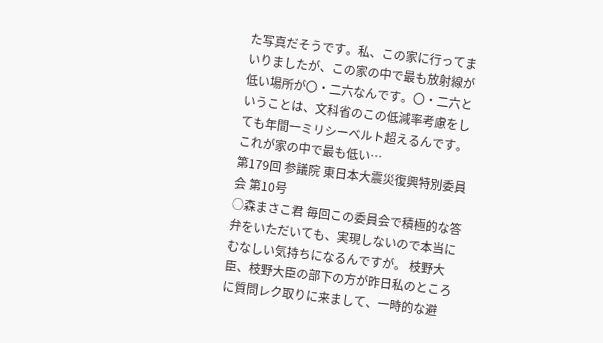た写真だそうです。私、この家に行ってまいりましたが、この家の中で最も放射線が低い場所が〇・二六なんです。〇・二六ということは、文科省のこの低減率考慮をしても年間一ミリシーベルト超えるんです。これが家の中で最も低い…
第179回 参議院 東日本大震災復興特別委員会 第10号
○森まさこ君 毎回この委員会で積極的な答弁をいただいても、実現しないので本当にむなしい気持ちになるんですが。 枝野大臣、枝野大臣の部下の方が昨日私のところに質問レク取りに来まして、一時的な避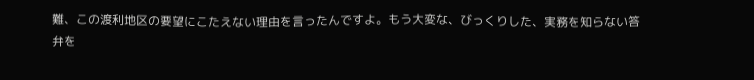難、この渡利地区の要望にこたえない理由を言ったんですよ。もう大変な、びっくりした、実務を知らない答弁を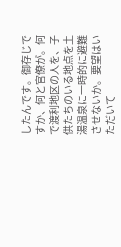したんです。御存じですか、何と官僚が。何で渡利地区の人を、子供たちのいる地点を土湯温泉に一時的に避難させないか。要望はいただいて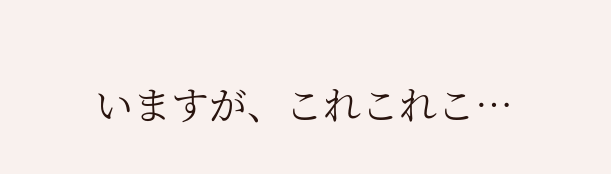いますが、これこれこ…